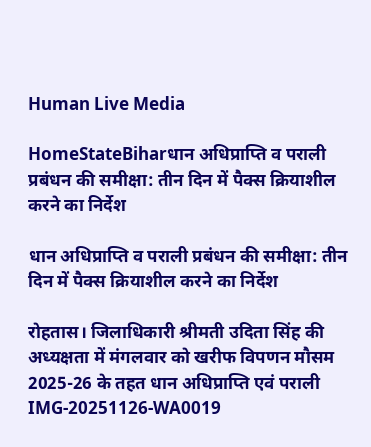Human Live Media

HomeStateBiharधान अधिप्राप्ति व पराली प्रबंधन की समीक्षा: तीन दिन में पैक्स क्रियाशील करने का निर्देश

धान अधिप्राप्ति व पराली प्रबंधन की समीक्षा: तीन दिन में पैक्स क्रियाशील करने का निर्देश

रोहतास। जिलाधिकारी श्रीमती उदिता सिंह की अध्यक्षता में मंगलवार को खरीफ विपणन मौसम 2025-26 के तहत धान अधिप्राप्ति एवं पराली
IMG-20251126-WA0019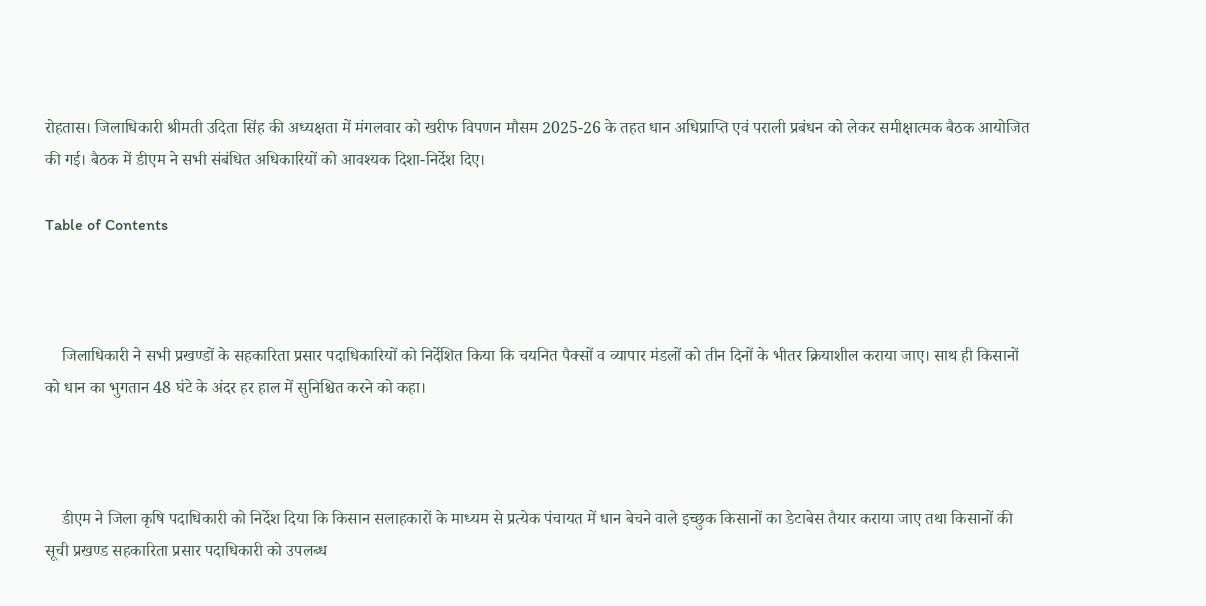रोहतास। जिलाधिकारी श्रीमती उदिता सिंह की अध्यक्षता में मंगलवार को खरीफ विपणन मौसम 2025-26 के तहत धान अधिप्राप्ति एवं पराली प्रबंधन को लेकर समीक्षात्मक बैठक आयोजित की गई। बैठक में डीएम ने सभी संबंधित अधिकारियों को आवश्यक दिशा-निर्देश दिए।

Table of Contents



    जिलाधिकारी ने सभी प्रखण्डों के सहकारिता प्रसार पदाधिकारियों को निर्देशित किया कि चयनित पैक्सों व व्यापार मंडलों को तीन दिनों के भीतर क्रियाशील कराया जाए। साथ ही किसानों को धान का भुगतान 48 घंटे के अंदर हर हाल में सुनिश्चित करने को कहा।



    डीएम ने जिला कृषि पदाधिकारी को निर्देश दिया कि किसान सलाहकारों के माध्यम से प्रत्येक पंचायत में धान बेचने वाले इच्छुक किसानों का डेटाबेस तैयार कराया जाए तथा किसानों की सूची प्रखण्ड सहकारिता प्रसार पदाधिकारी को उपलब्ध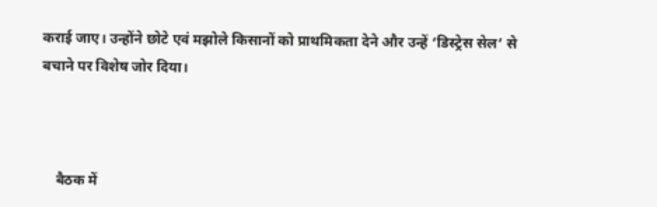कराई जाए। उन्होंने छोटे एवं मझोले किसानों को प्राथमिकता देने और उन्हें ‘डिस्ट्रेस सेल’ से बचाने पर विशेष जोर दिया।



    बैठक में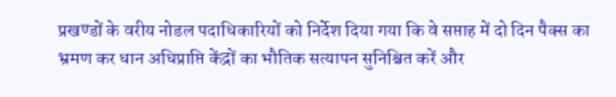प्रखण्डों के वरीय नोडल पदाधिकारियों को निर्देश दिया गया कि वे सप्ताह में दो दिन पैक्स का भ्रमण कर धान अधिप्राप्ति केंद्रों का भौतिक सत्यापन सुनिश्चित करें और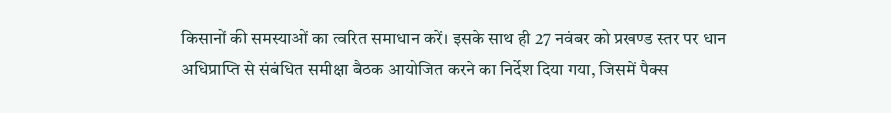किसानों की समस्याओं का त्वरित समाधान करें। इसके साथ ही 27 नवंबर को प्रखण्ड स्तर पर धान अधिप्राप्ति से संबंधित समीक्षा बैठक आयोजित करने का निर्देश दिया गया, जिसमें पैक्स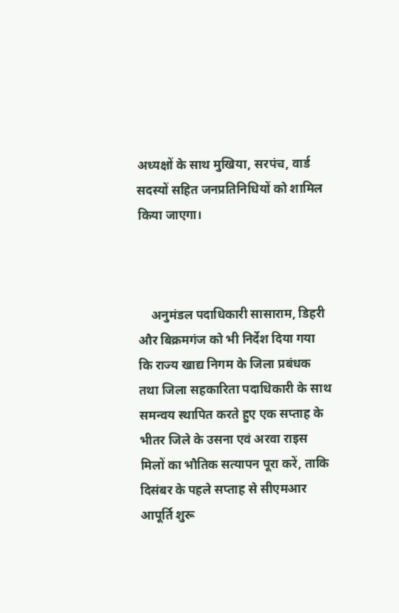अध्यक्षों के साथ मुखिया, सरपंच, वार्ड सदस्यों सहित जनप्रतिनिधियों को शामिल किया जाएगा।



    अनुमंडल पदाधिकारी सासाराम, डिहरी और बिक्रमगंज को भी निर्देश दिया गया कि राज्य खाद्य निगम के जिला प्रबंधक तथा जिला सहकारिता पदाधिकारी के साथ समन्वय स्थापित करते हुए एक सप्ताह के भीतर जिले के उसना एवं अरवा राइस मिलों का भौतिक सत्यापन पूरा करें, ताकि दिसंबर के पहले सप्ताह से सीएमआर आपूर्ति शुरू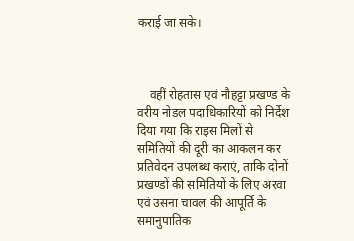कराई जा सके।



    वहीं रोहतास एवं नौहट्टा प्रखण्ड के वरीय नोडल पदाधिकारियों को निर्देश दिया गया कि राइस मिलों से समितियों की दूरी का आकलन कर प्रतिवेदन उपलब्ध कराएं, ताकि दोनों प्रखण्डों की समितियों के लिए अरवा एवं उसना चावल की आपूर्ति के समानुपातिक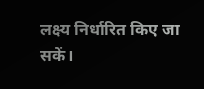लक्ष्य निर्धारित किए जा सकें।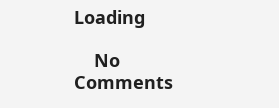Loading

    No Comments